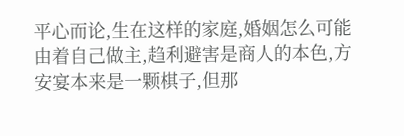平心而论,生在这样的家庭,婚姻怎么可能由着自己做主,趋利避害是商人的本色,方安宴本来是一颗棋子,但那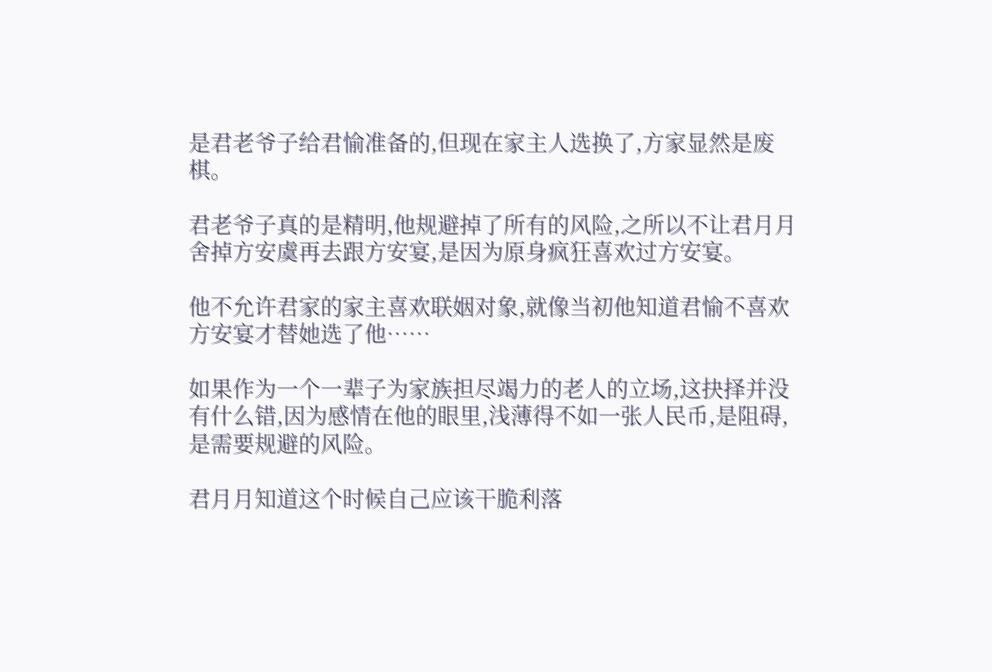是君老爷子给君愉准备的,但现在家主人选换了,方家显然是废棋。

君老爷子真的是精明,他规避掉了所有的风险,之所以不让君月月舍掉方安虞再去跟方安宴,是因为原身疯狂喜欢过方安宴。

他不允许君家的家主喜欢联姻对象,就像当初他知道君愉不喜欢方安宴才替她选了他……

如果作为一个一辈子为家族担尽竭力的老人的立场,这抉择并没有什么错,因为感情在他的眼里,浅薄得不如一张人民币,是阻碍,是需要规避的风险。

君月月知道这个时候自己应该干脆利落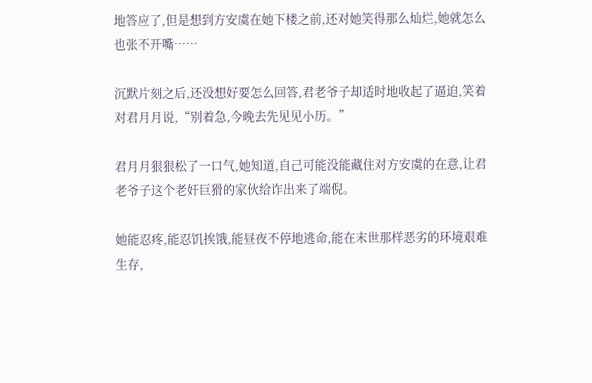地答应了,但是想到方安虞在她下楼之前,还对她笑得那么灿烂,她就怎么也张不开嘴……

沉默片刻之后,还没想好要怎么回答,君老爷子却适时地收起了逼迫,笑着对君月月说,“别着急,今晚去先见见小历。”

君月月狠狠松了一口气,她知道,自己可能没能藏住对方安虞的在意,让君老爷子这个老奸巨猾的家伙给诈出来了端倪。

她能忍疼,能忍饥挨饿,能昼夜不停地逃命,能在末世那样恶劣的环境艰难生存,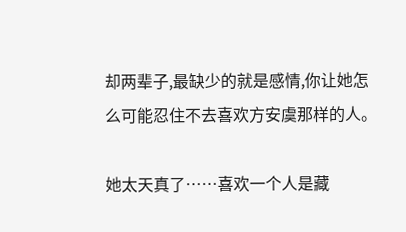却两辈子,最缺少的就是感情,你让她怎么可能忍住不去喜欢方安虞那样的人。

她太天真了……喜欢一个人是藏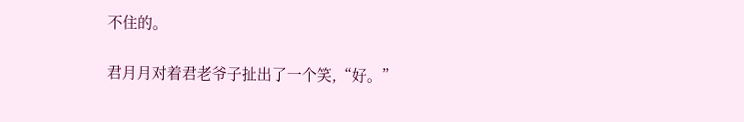不住的。

君月月对着君老爷子扯出了一个笑,“好。”